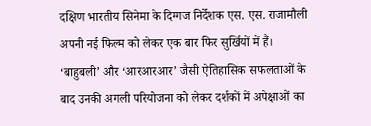दक्षिण भारतीय सिनेमा के दिग्गज निर्देशक एस. एस. राजामौली अपनी नई फिल्म को लेकर एक बार फिर सुर्खियों में हैं। ‘बाहुबली’ और ‘आरआरआर’ जैसी ऐतिहासिक सफलताओं के बाद उनकी अगली परियोजना को लेकर दर्शकों में अपेक्षाओं का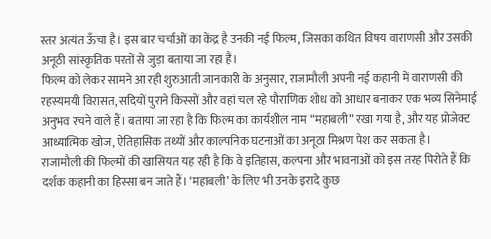स्तर अत्यंत ऊँचा है। इस बार चर्चाओं का केंद्र है उनकी नई फिल्म, जिसका कथित विषय वाराणसी और उसकी अनूठी सांस्कृतिक परतों से जुड़ा बताया जा रहा है।
फिल्म को लेकर सामने आ रही शुरुआती जानकारी के अनुसार, राजामौली अपनी नई कहानी में वाराणसी की रहस्यमयी विरासत, सदियों पुराने किस्सों और वहां चल रहे पौराणिक शोध को आधार बनाकर एक भव्य सिनेमाई अनुभव रचने वाले हैं। बताया जा रहा है कि फिल्म का कार्यशील नाम “महाबली” रखा गया है, और यह प्रोजेक्ट आध्यात्मिक खोज, ऐतिहासिक तथ्यों और काल्पनिक घटनाओं का अनूठा मिश्रण पेश कर सकता है।
राजामौली की फिल्मों की खासियत यह रही है कि वे इतिहास, कल्पना और भावनाओं को इस तरह पिरोते हैं कि दर्शक कहानी का हिस्सा बन जाते हैं। ‘महाबली’ के लिए भी उनके इरादे कुछ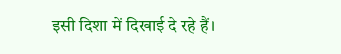इसी दिशा में दिखाई दे रहे हैं।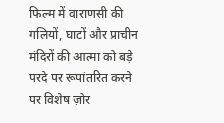फिल्म में वाराणसी की गलियों, घाटों और प्राचीन मंदिरों की आत्मा को बड़े परदे पर रूपांतरित करने पर विशेष ज़ोर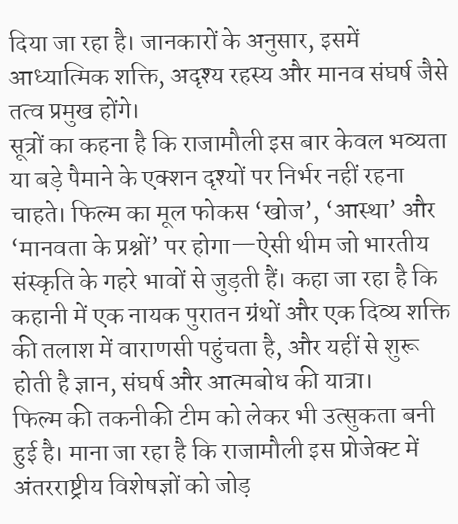दिया जा रहा है। जानकारों के अनुसार, इसमें आध्यात्मिक शक्ति, अदृश्य रहस्य और मानव संघर्ष जैसे तत्व प्रमुख होंगे।
सूत्रों का कहना है कि राजामौली इस बार केवल भव्यता या बड़े पैमाने के एक्शन दृश्यों पर निर्भर नहीं रहना चाहते। फिल्म का मूल फोकस ‘खोज’, ‘आस्था’ और ‘मानवता के प्रश्नों’ पर होगा—ऐसी थीम जो भारतीय संस्कृति के गहरे भावों से जुड़ती हैं। कहा जा रहा है कि कहानी में एक नायक पुरातन ग्रंथों और एक दिव्य शक्ति की तलाश में वाराणसी पहुंचता है, और यहीं से शुरू होती है ज्ञान, संघर्ष और आत्मबोध की यात्रा।
फिल्म की तकनीकी टीम को लेकर भी उत्सुकता बनी हुई है। माना जा रहा है कि राजामौली इस प्रोजेक्ट में अंतरराष्ट्रीय विशेषज्ञों को जोड़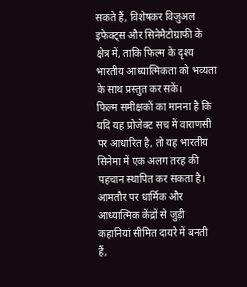सकते हैं, विशेषकर विज़ुअल इफेक्ट्स और सिनेमैटोग्राफी के क्षेत्र में, ताकि फिल्म के दृश्य भारतीय आध्यात्मिकता को भव्यता के साथ प्रस्तुत कर सकें।
फिल्म समीक्षकों का मानना है कि यदि यह प्रोजेक्ट सच में वाराणसी पर आधारित है, तो यह भारतीय सिनेमा में एक अलग तरह की पहचान स्थापित कर सकता है। आमतौर पर धार्मिक और आध्यात्मिक केंद्रों से जुड़ी कहानियां सीमित दायरे में बनती हैं,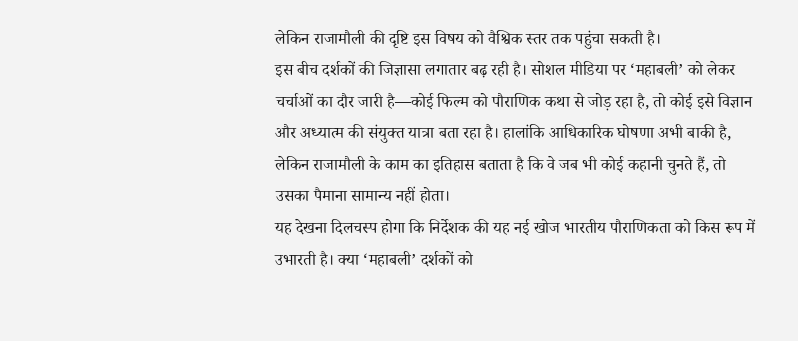लेकिन राजामौली की दृष्टि इस विषय को वैश्विक स्तर तक पहुंचा सकती है।
इस बीच दर्शकों की जिज्ञासा लगातार बढ़ रही है। सोशल मीडिया पर ‘महाबली’ को लेकर चर्चाओं का दौर जारी है—कोई फिल्म को पौराणिक कथा से जोड़ रहा है, तो कोई इसे विज्ञान और अध्यात्म की संयुक्त यात्रा बता रहा है। हालांकि आधिकारिक घोषणा अभी बाकी है, लेकिन राजामौली के काम का इतिहास बताता है कि वे जब भी कोई कहानी चुनते हैं, तो उसका पैमाना सामान्य नहीं होता।
यह देखना दिलचस्प होगा कि निर्देशक की यह नई खोज भारतीय पौराणिकता को किस रूप में उभारती है। क्या ‘महाबली’ दर्शकों को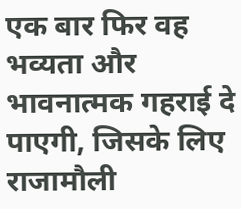एक बार फिर वह भव्यता और भावनात्मक गहराई दे पाएगी, जिसके लिए राजामौली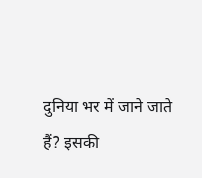दुनिया भर में जाने जाते हैं? इसकी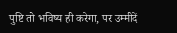पुष्टि तो भविष्य ही करेगा, पर उम्मीदें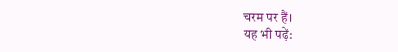चरम पर हैं।
यह भी पढ़ें: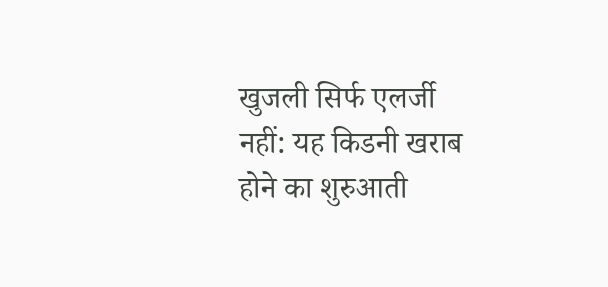खुजली सिर्फ एलर्जी नहीं: यह किडनी खराब होने का शुरुआती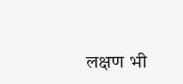लक्षण भी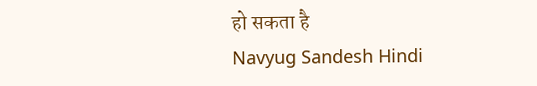हो सकता है
Navyug Sandesh Hindi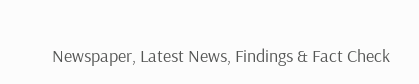Newspaper, Latest News, Findings & Fact Check